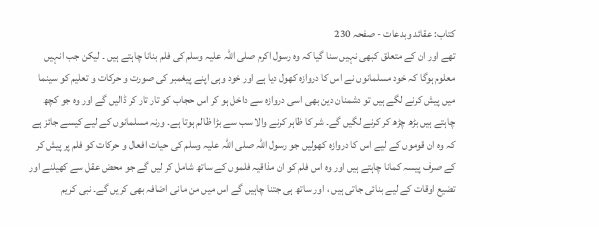کتاب: عقائد وبدعات - صفحہ 230
تھے اور ان کے متعلق کبھی نہیں سنا گیا کہ وہ رسول اکرم صلی اللہ علیہ وسلم کی فلم بنانا چاہتے ہیں ۔ لیکن جب انہیں معلوم ہوگا کہ خود مسلمانوں نے اس کا دروازہ کھول دیا ہے اور خود وہی اپنے پیغمبر کی صورت و حرکات و تعلیم کو سینما میں پیش کرنے لگے ہیں تو دشمنان دین بھی اسی دروازہ سے داخل ہو کر اس حجاب کو تار تار کر ڈالیں گے اور وہ جو کچھ چاہتے ہیں بڑھ چڑھ کر کرنے لگیں گے۔ شر کا ظاہر کرنے والا سب سے بڑا ظالم ہوتا ہے۔ ورنہ مسلمانوں کے لیے کیسے جائز ہے کہ وہ ان قوموں کے لیے اس کا دروازہ کھولیں جو رسول اللہ صلی اللہ علیہ وسلم کی حیات افعال و حرکات کو فلم پر پیش کر کے صرف پیسہ کمانا چاہتے ہیں اور وہ اس فلم کو ان مذاقیہ فلموں کے ساتھ شامل کر لیں گے جو محض عقل سے کھیلنے اور تضیع اوقات کے لیے بنائی جاتی ہیں ، اور ساتھ ہی جتنا چاہیں گے اس میں من مانی اضافہ بھی کریں گے۔ نبی کریم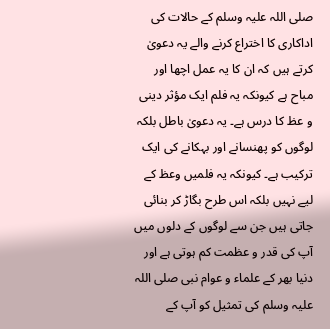صلی اللہ علیہ وسلم کے حالات کی اداکاری کا اختراع کرنے والے یہ دعویٰ کرتے ہیں کہ ان کا یہ عمل اچھا اور مباح ہے کیونکہ یہ فلم ایک مؤثر دینی و عظ کا درس ہے۔ یہ دعویٰ باطل بلکہ لوگوں کو پھنسانے اور بہکانے کی ایک ترکیب ہے۔ کیونکہ یہ فلمیں وعظ کے لیے نہیں بلکہ اس طرح بگاڑ کر بنائی جاتی ہیں جن سے لوگوں کے دلوں میں آپ کی قدر و عظمت کم ہوتی ہے اور دنیا بھر کے علماء و عوام نبی صلی اللہ علیہ وسلم کی تمثیل کو آپ کے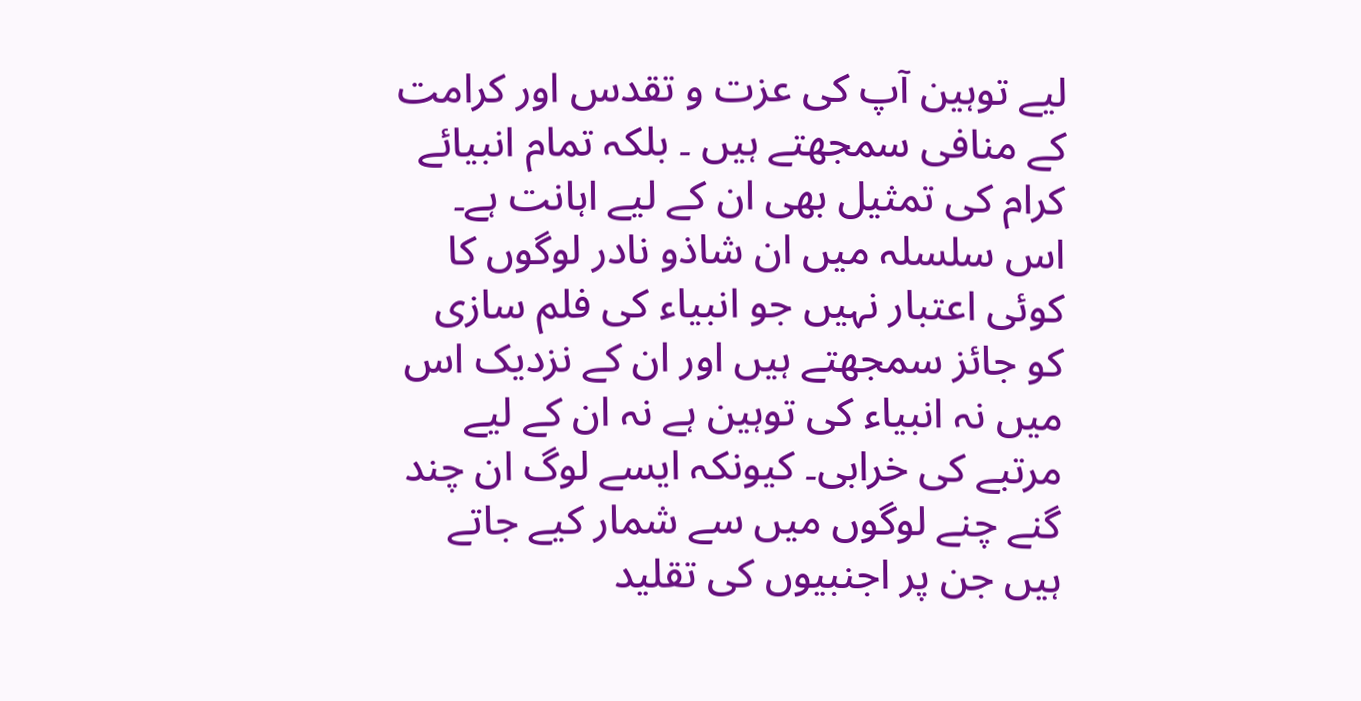لیے توہین آپ کی عزت و تقدس اور کرامت کے منافی سمجھتے ہیں ۔ بلکہ تمام انبیائے کرام کی تمثیل بھی ان کے لیے اہانت ہے۔ اس سلسلہ میں ان شاذو نادر لوگوں کا کوئی اعتبار نہیں جو انبیاء کی فلم سازی کو جائز سمجھتے ہیں اور ان کے نزدیک اس میں نہ انبیاء کی توہین ہے نہ ان کے لیے مرتبے کی خرابی۔ کیونکہ ایسے لوگ ان چند گنے چنے لوگوں میں سے شمار کیے جاتے ہیں جن پر اجنبیوں کی تقلید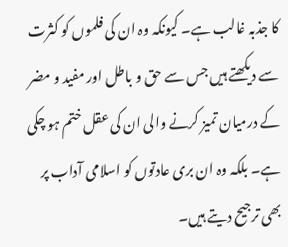کا جذبہ غالب ہے۔ کیونکہ وہ ان کی فلموں کو کثرت سے دیکھتے ہیں جس سے حق و باطل اور مفید و مضر کے درمیان تمیز کرنے والی ان کی عقل ختم ہو چکی ہے۔ بلکہ وہ ان بری عادتوں کو اسلامی آداب پر بھی ترجیح دیتے ہیں۔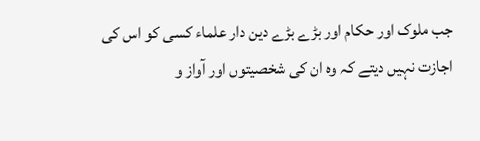جب ملوک اور حکام اور بڑے بڑے دین دار علماء کسی کو اس کی اجازت نہیں دیتے کہ وہ ان کی شخصیتوں اور آواز و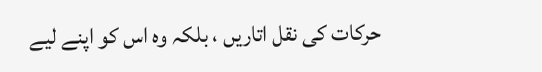حرکات کی نقل اتاریں ، بلکہ وہ اس کو اپنے لیے